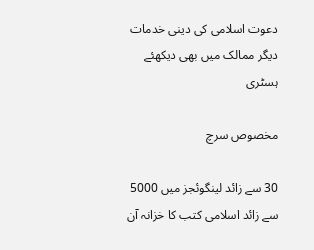دعوت اسلامی کی دینی خدمات دیگر ممالک میں بھی دیکھئے
ہسٹری

مخصوص سرچ

30 سے زائد لینگوئجز میں 5000 سے زائد اسلامی کتب کا خزانہ آن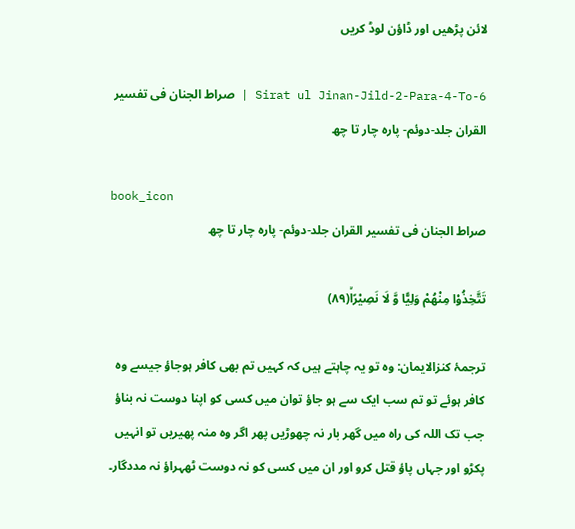لائن پڑھیں اور ڈاؤن لوڈ کریں

Sirat ul Jinan-Jild-2-Para-4-To-6 | صراط الجنان فی تفسیر القران جلد-دوئم- پارہ چار تا چھ

book_icon
صراط الجنان فی تفسیر القران جلد-دوئم- پارہ چار تا چھ

تَتَّخِذُوْا مِنْهُمْ وَلِیًّا وَّ لَا نَصِیْرًاۙ(۸۹)

ترجمۂ کنزالایمان: وہ تو یہ چاہتے ہیں کہ کہیں تم بھی کافر ہوجاؤ جیسے وہ کافر ہوئے تو تم سب ایک سے ہو جاؤ توان میں کسی کو اپنا دوست نہ بناؤ جب تک اللہ کی راہ میں گھر بار نہ چھوڑیں پھر اگر وہ منہ پھیریں تو انہیں پکڑو اور جہاں پاؤ قتل کرو اور ان میں کسی کو نہ دوست ٹھہراؤ نہ مددگار۔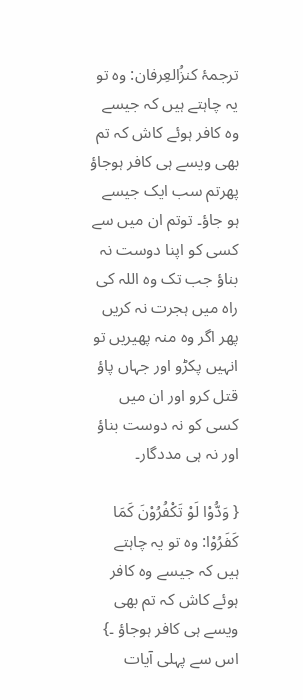ترجمۂ کنزُالعِرفان: وہ تو یہ چاہتے ہیں کہ جیسے وہ کافر ہوئے کاش کہ تم بھی ویسے ہی کافر ہوجاؤ پھرتم سب ایک جیسے ہو جاؤ۔ توتم ان میں سے کسی کو اپنا دوست نہ بناؤ جب تک وہ اللہ کی راہ میں ہجرت نہ کریں پھر اگر وہ منہ پھیریں تو انہیں پکڑو اور جہاں پاؤ قتل کرو اور ان میں کسی کو نہ دوست بناؤ اور نہ ہی مددگار۔

{ وَدُّوْا لَوْ تَكْفُرُوْنَ كَمَا كَفَرُوْا: وہ تو یہ چاہتے ہیں کہ جیسے وہ کافر ہوئے کاش کہ تم بھی ویسے ہی کافر ہوجاؤ ۔} اس سے پہلی آیات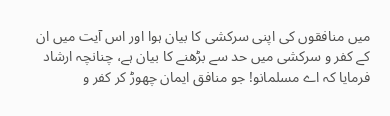میں منافقوں کی اپنی سرکشی کا بیان ہوا اور اس آیت میں ان کے کفر و سرکشی میں حد سے بڑھنے کا بیان ہے، چنانچہ ارشاد فرمایا کہ اے مسلمانو! جو منافق ایمان چھوڑ کر کفر و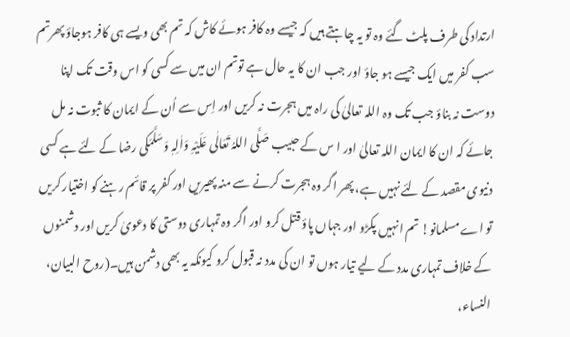ارتداد کی طرف پلٹ گئے وہ تو یہ چاہتے ہیں کہ جیسے وہ کافر ہوئے کاش کہ تم بھی ویسے ہی کافر ہوجاؤ پھرتم سب کفر میں ایک جیسے ہو جاؤ اور جب ان کا یہ حال ہے توتم ان میں سے کسی کو اس وقت تک اپنا دوست نہ بناؤ جب تک وہ اللہ تعالیٰ کی راہ میں ہجرت نہ کریں اور اِس سے اُن کے ایمان کا ثبوت نہ مل جائے کہ ان کا ایمان اللہ تعالیٰ اور ا س کے حبیب صَلَّی اللہُ تَعَالٰی عَلَیْہِ وَاٰلِہٖ وَسَلَّمَکی رضا کے لئے ہے کسی دنیوی مقصد کے لئے نہیں ہے، پھر اگر وہ ہجرت کرنے سے منہ پھیریں اور کفر پر قائم رہنے کو اختیار کریں تو اے مسلمانو! تم انہیں پکڑو اور جہاں پاؤ قتل کرو اور اگر وہ تمہاری دوستی کا دعویٰ کریں اور دشمنوں کے خلاف تمہاری مدد کے لیے تیار ہوں تو ان کی مدد نہ قبول کرو کیونکہ یہ بھی دشمن ہیں۔(روح البیان، النساء،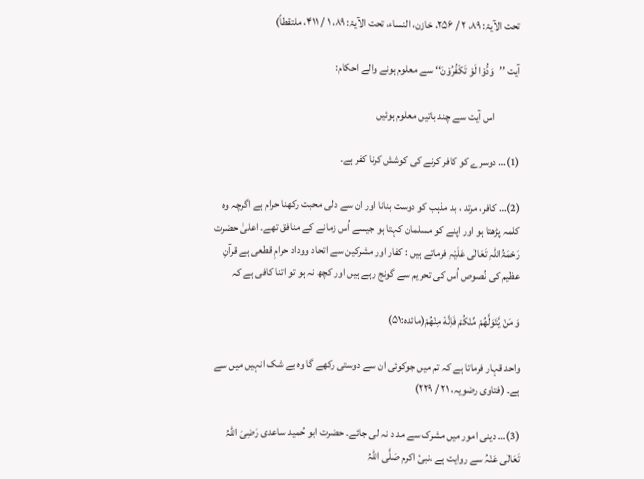تحت الآیۃ: ۸۹، ۲ / ۲۵۶، خازن، النساء، تحت الآیۃ: ۸۹، ۱ / ۴۱۱، ملتقطاً)

آیت ’’وَدُّوْا لَوْ تَكْفُرُوْنَ‘‘ سے معلوم ہونے والے احکام:

            اس آیت سے چند باتیں معلوم ہوئیں

(1)… دوسرے کو کافر کرنے کی کوشش کرنا کفر ہے۔

(2)… کافر، مرتد ، بد مذہب کو دوست بنانا اور ان سے دلی محبت رکھنا حرام ہے اگرچہ وہ کلمہ پڑھتا ہو اور اپنے کو مسلمان کہتا ہو جیسے اُس زمانے کے منافق تھے۔ اعلیٰ حضرت  رَحْمَۃُاللہِ تَعَالٰی عَلَیْہِ فرماتے ہیں : کفار اور مشرکین سے اتحاد ووداد حرامِ قطعی ہے قرآنِ عظیم کی نُصوص اُس کی تحریم سے گونج رہے ہیں اور کچھ نہ ہو تو اتنا کافی ہے کہ

وَ مَنْ یَّتَوَلَّهُمْ مِّنْكُمْ فَاِنَّهٗ مِنْهُمْ(مائدہ:۵۱)

واحد قہار فرماتا ہے کہ تم میں جوکوئی ان سے دوستی رکھے گا وہ بے شک انہیں میں سے ہے۔ (فتاوی رضویہ، ۲۱ / ۲۲۹)

(3)… دینی امور میں مشرک سے مد د نہ لی جائے۔ حضرت ابو حُمید ساعدی رَضِیَ اللہُ تَعَالٰی عَنْہُ سے روایت ہے ،نبیٔ اکرم صَلَّی اللہُ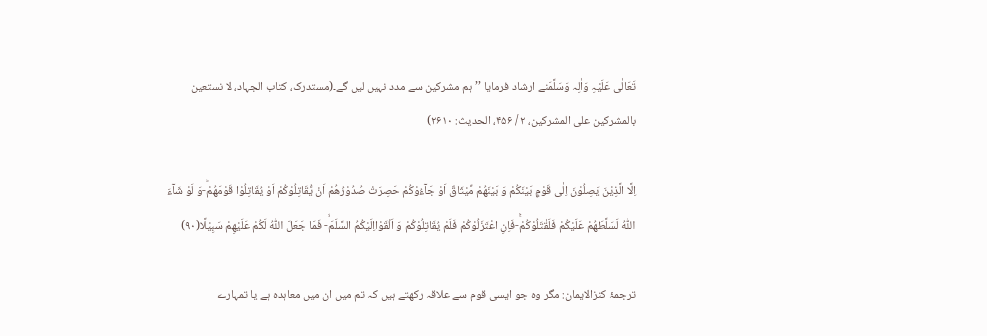تَعَالٰی عَلَیْہِ وَاٰلِہ وَسَلَّمَنے ارشاد فرمایا ’’ہم مشرکین سے مدد نہیں لیں گے۔(مستدرک، کتاب الجہاد، لا نستعین بالمشرکین علی المشرکین، ۲ / ۴۵۶، الحدیث: ۲۶۱۰)

اِلَّا الَّذِیْنَ یَصِلُوْنَ اِلٰى قَوْمٍۭ بَیْنَكُمْ وَ بَیْنَهُمْ مِّیْثَاقٌ اَوْ جَآءُوْكُمْ حَصِرَتْ صُدُوْرُهُمْ اَنْ یُّقَاتِلُوْكُمْ اَوْ یُقَاتِلُوْا قَوْمَهُمْؕ-وَ لَوْ شَآءَ اللّٰهُ لَسَلَّطَهُمْ عَلَیْكُمْ فَلَقٰتَلُوْكُمْۚ-فَاِنِ اعْتَزَلُوْكُمْ فَلَمْ یُقَاتِلُوْكُمْ وَ اَلْقَوْااِلَیْكُمُ السَّلَمَۙ- فَمَا جَعَلَ اللّٰهُ لَكُمْ عَلَیْهِمْ سَبِیْلًا(۹۰)

ترجمۂ کنزالایمان: مگر وہ جو ایسی قوم سے علاقہ رکھتے ہیں کہ تم میں ان میں معاہدہ ہے یا تمہارے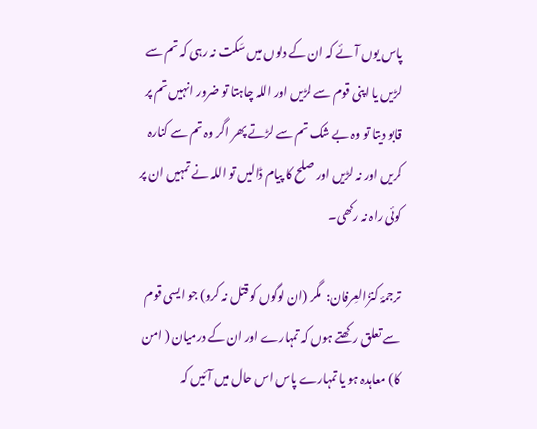پاس یوں آئے کہ ان کے دلوں میں سَکت نہ رہی کہ تم سے لڑیں یا اپنی قوم سے لڑیں اور اللہ چاہتا تو ضرور انہیں تم پر قابو دیتا تو وہ بے شک تم سے لڑتے پھر اگر وہ تم سے کنارہ کریں اور نہ لڑیں اور صلح کا پیام ڈالیں تو اللہ نے تمہیں ان پر کوئی راہ نہ رکھی۔

ترجمۂ کنزُالعِرفان:  مگر (ان لوگوں کو قتل نہ کرو) جو ایسی قوم سے تعلق رکھتے ہوں کہ تمہارے اور ان کے درمیان ( امن کا) معاہدہ ہو یا تمہارے پاس اس حال میں آئیں کہ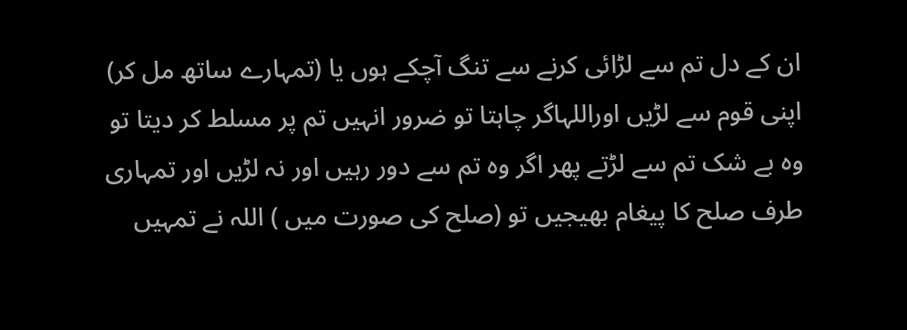ان کے دل تم سے لڑائی کرنے سے تنگ آچکے ہوں یا (تمہارے ساتھ مل کر) اپنی قوم سے لڑیں اوراللہاگر چاہتا تو ضرور انہیں تم پر مسلط کر دیتا تو وہ بے شک تم سے لڑتے پھر اگر وہ تم سے دور رہیں اور نہ لڑیں اور تمہاری طرف صلح کا پیغام بھیجیں تو (صلح کی صورت میں ) اللہ نے تمہیں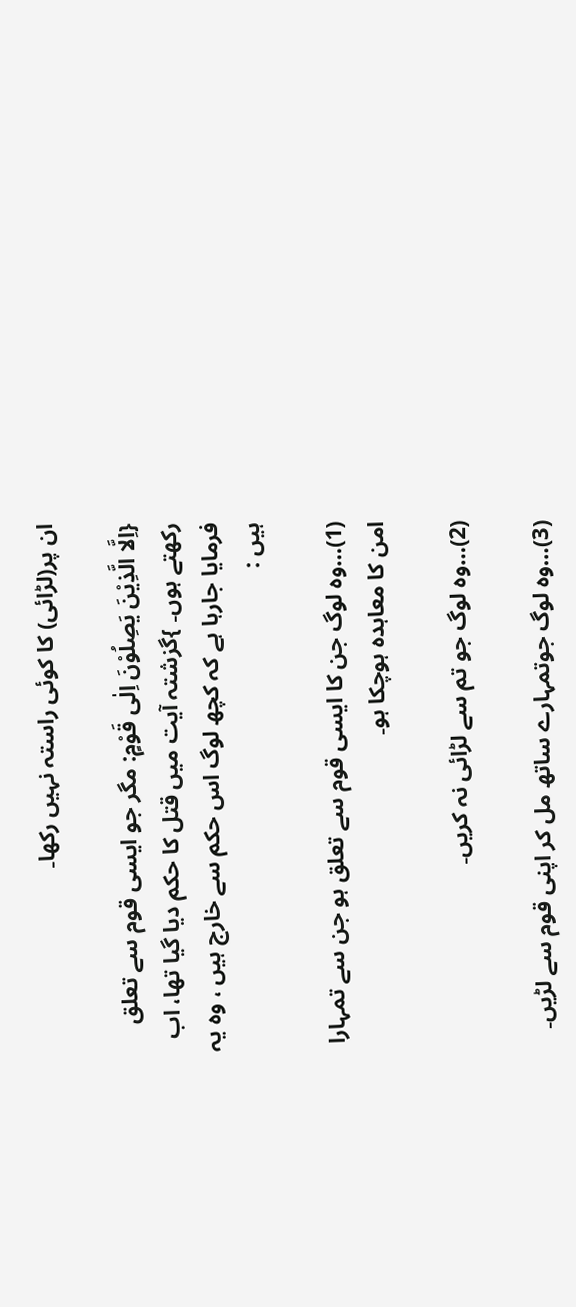ان پر(لڑائی) کا کوئی راستہ نہیں رکھا۔

{اِلَّا الَّذِیْنَ یَصِلُوْنَ اِلٰى قَوْمٍ: مگر جو ایسی قوم سے تعلق رکھتے ہوں۔ }گزشتہ آیت میں قتل کا حکم دیا گیا تھا، اب فرمایا جارہا ہے کہ کچھ لوگ اس حکم سے خارج ہیں ، وہ یہ ہیں :

(1)…وہ لوگ جن کا ایسی قوم سے تعلق ہو جن سے تمہارا امن کا معاہدہ ہوچکا ہو۔

(2)…وہ لوگ جو تم سے لڑائی نہ کریں۔

(3)…وہ لوگ جوتمہارے ساتھ مل کر اپنی قوم سے لڑیں۔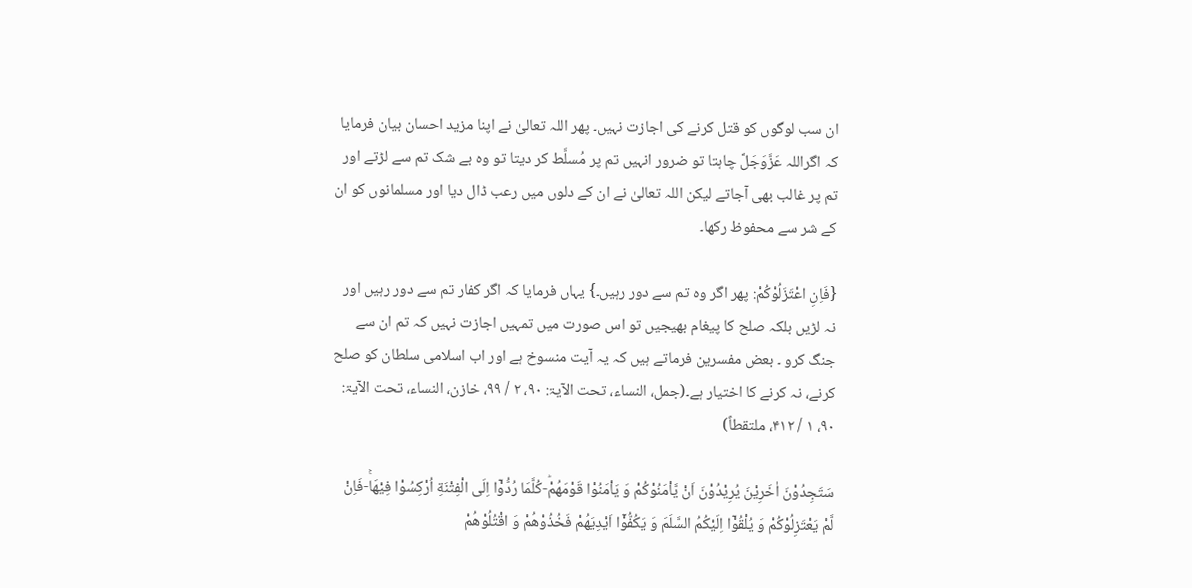ان سب لوگوں کو قتل کرنے کی اجازت نہیں۔ پھر اللہ تعالیٰ نے اپنا مزید احسان بیان فرمایا کہ اگراللہ عَزَّوَجَلَّ چاہتا تو ضرور انہیں تم پر مُسلَّط کر دیتا تو وہ بے شک تم سے لڑتے اور تم پر غالب بھی آجاتے لیکن اللہ تعالیٰ نے ان کے دلوں میں رعب ڈال دیا اور مسلمانوں کو ان کے شر سے محفوظ رکھا۔

{فَاِنِ اعْتَزَلُوْكُمْ: پھر اگر وہ تم سے دور رہیں۔} یہاں فرمایا کہ اگر کفار تم سے دور رہیں اور نہ لڑیں بلکہ صلح کا پیغام بھیجیں تو اس صورت میں تمہیں اجازت نہیں کہ تم ان سے جنگ کرو ۔ بعض مفسرین فرماتے ہیں کہ یہ آیت منسوخ ہے اور اب اسلامی سلطان کو صلح کرنے، نہ کرنے کا اختیار ہے۔(جمل، النساء، تحت الآیۃ: ۹۰، ۲ / ۹۹، خازن، النساء، تحت الآیۃ: ۹۰، ۱ / ۴۱۲، ملتقطاً)

سَتَجِدُوْنَ اٰخَرِیْنَ یُرِیْدُوْنَ اَنْ یَّاْمَنُوْكُمْ وَ یَاْمَنُوْا قَوْمَهُمْؕ-كُلَّمَا رُدُّوْۤا اِلَى الْفِتْنَةِ اُرْكِسُوْا فِیْهَاۚ-فَاِنْ لَّمْ یَعْتَزِلُوْكُمْ وَ یُلْقُوْۤا اِلَیْكُمُ السَّلَمَ وَ یَكُفُّوْۤا اَیْدِیَهُمْ فَخُذُوْهُمْ وَ اقْتُلُوْهُمْ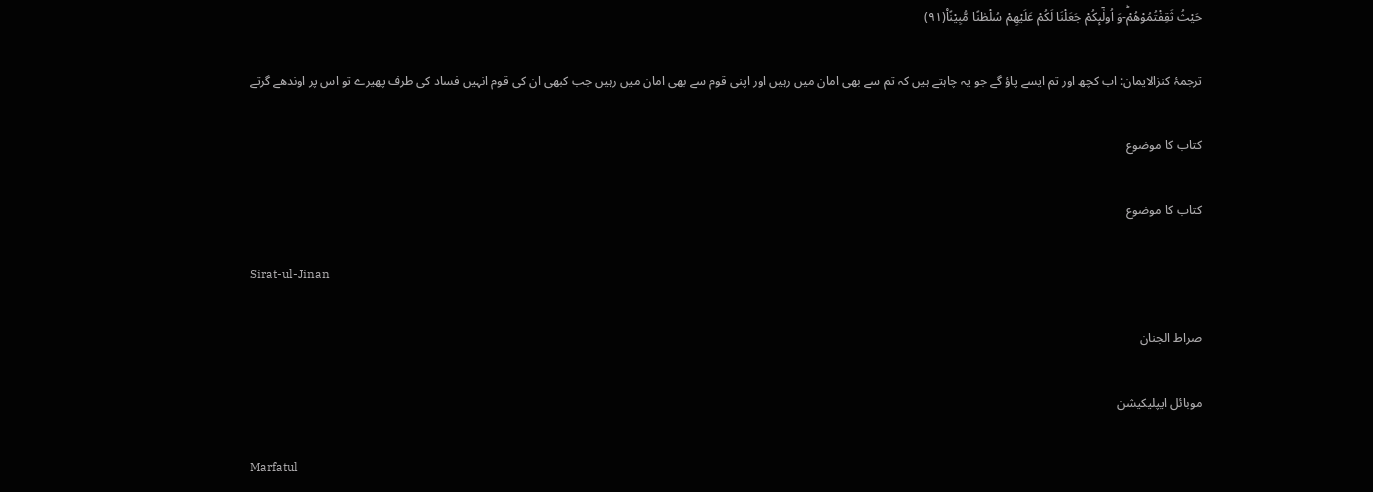حَیْثُ ثَقِفْتُمُوْهُمْؕ-وَ اُولٰٓىٕكُمْ جَعَلْنَا لَكُمْ عَلَیْهِمْ سُلْطٰنًا مُّبِیْنًا۠(۹۱)

ترجمۂ کنزالایمان: اب کچھ اور تم ایسے پاؤ گے جو یہ چاہتے ہیں کہ تم سے بھی امان میں رہیں اور اپنی قوم سے بھی امان میں رہیں جب کبھی ان کی قوم انہیں فساد کی طرف پھیرے تو اس پر اوندھے گرتے

کتاب کا موضوع

کتاب کا موضوع

Sirat-ul-Jinan

صراط الجنان

موبائل ایپلیکیشن

Marfatul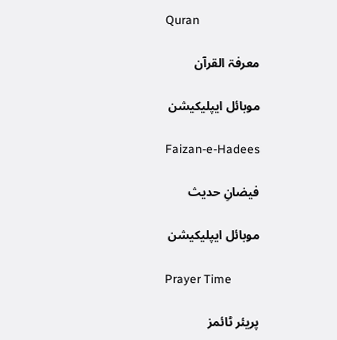Quran

معرفۃ القرآن

موبائل ایپلیکیشن

Faizan-e-Hadees

فیضانِ حدیث

موبائل ایپلیکیشن

Prayer Time

پریئر ٹائمز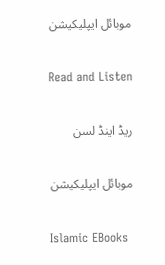موبائل ایپلیکیشن

Read and Listen

ریڈ اینڈ لسن

موبائل ایپلیکیشن

Islamic EBooks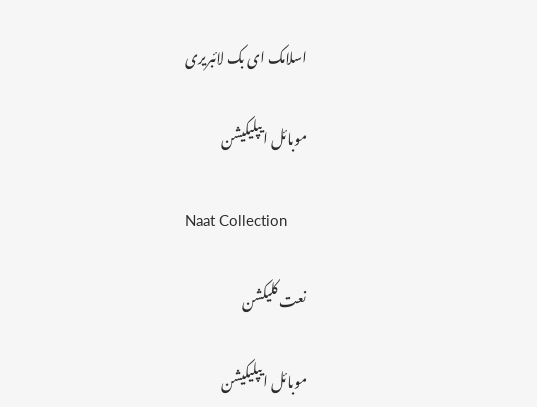اسلامک ای بک لائبریری

موبائل ایپلیکیشن

Naat Collection

نعت کلیکشن

موبائل ایپلیکیشن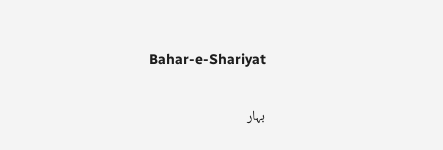Bahar-e-Shariyat

بہار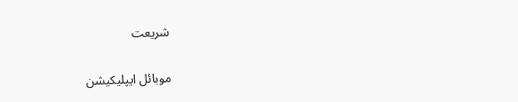شریعت

موبائل ایپلیکیشن